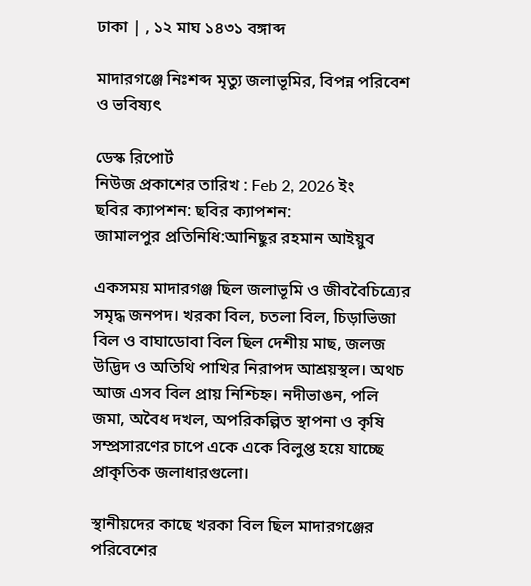ঢাকা | , ১২ মাঘ ১৪৩১ বঙ্গাব্দ

মাদারগঞ্জে নিঃশব্দ মৃত্যু জলাভূমির, বিপন্ন পরিবেশ ও ভবিষ্যৎ

ডেস্ক রিপোর্ট
নিউজ প্রকাশের তারিখ : Feb 2, 2026 ইং
ছবির ক্যাপশন: ছবির ক্যাপশন:
জামালপুর প্রতিনিধি:আনিছুর রহমান আইয়ুব

একসময় মাদারগঞ্জ ছিল জলাভূমি ও জীববৈচিত্র্যের সমৃদ্ধ জনপদ। খরকা বিল, চতলা বিল, চিড়াভিজা বিল ও বাঘাডোবা বিল ছিল দেশীয় মাছ, জলজ উদ্ভিদ ও অতিথি পাখির নিরাপদ আশ্রয়স্থল। অথচ আজ এসব বিল প্রায় নিশ্চিহ্ন। নদীভাঙন, পলি জমা, অবৈধ দখল, অপরিকল্পিত স্থাপনা ও কৃষি সম্প্রসারণের চাপে একে একে বিলুপ্ত হয়ে যাচ্ছে প্রাকৃতিক জলাধারগুলো।

স্থানীয়দের কাছে খরকা বিল ছিল মাদারগঞ্জের পরিবেশের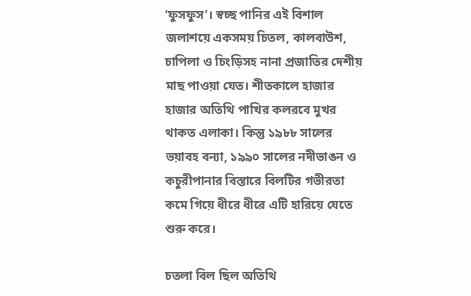‘ফুসফুস’। স্বচ্ছ পানির এই বিশাল জলাশয়ে একসময় চিতল, কালবাউশ, চাপিলা ও চিংড়িসহ নানা প্রজাতির দেশীয় মাছ পাওয়া যেত। শীতকালে হাজার হাজার অতিথি পাখির কলরবে মুখর থাকত এলাকা। কিন্তু ১৯৮৮ সালের ভয়াবহ বন্যা, ১৯৯০ সালের নদীভাঙন ও কচুরীপানার বিস্তারে বিলটির গভীরতা কমে গিয়ে ধীরে ধীরে এটি হারিয়ে যেতে শুরু করে।

চতলা বিল ছিল অতিথি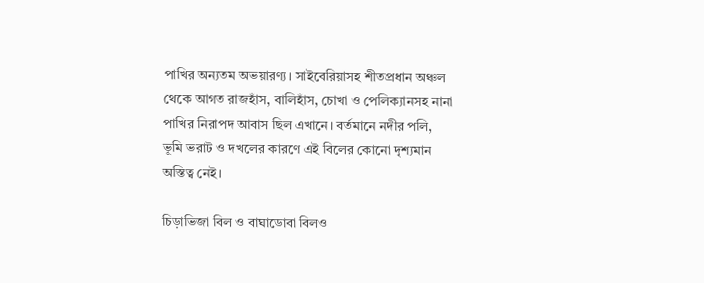পাখির অন্যতম অভয়ারণ্য। সাইবেরিয়াসহ শীতপ্রধান অঞ্চল থেকে আগত রাজহাঁস, বালিহাঁস, চোখা ও পেলিক্যানসহ নানা পাখির নিরাপদ আবাস ছিল এখানে। বর্তমানে নদীর পলি, ভূমি ভরাট ও দখলের কারণে এই বিলের কোনো দৃশ্যমান অস্তিত্ব নেই।

চিড়াভিজা বিল ও বাঘাডোবা বিলও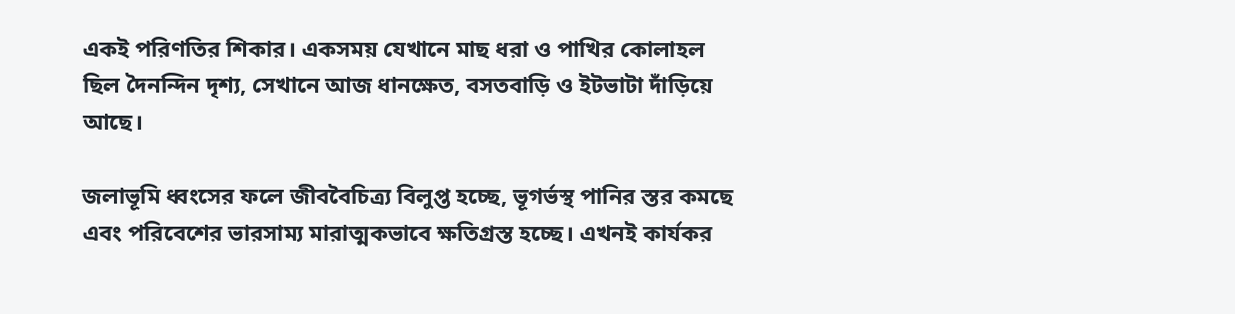একই পরিণতির শিকার। একসময় যেখানে মাছ ধরা ও পাখির কোলাহল ছিল দৈনন্দিন দৃশ্য, সেখানে আজ ধানক্ষেত, বসতবাড়ি ও ইটভাটা দাঁড়িয়ে আছে।

জলাভূমি ধ্বংসের ফলে জীববৈচিত্র্য বিলুপ্ত হচ্ছে, ভূগর্ভস্থ পানির স্তর কমছে এবং পরিবেশের ভারসাম্য মারাত্মকভাবে ক্ষতিগ্রস্ত হচ্ছে। এখনই কার্যকর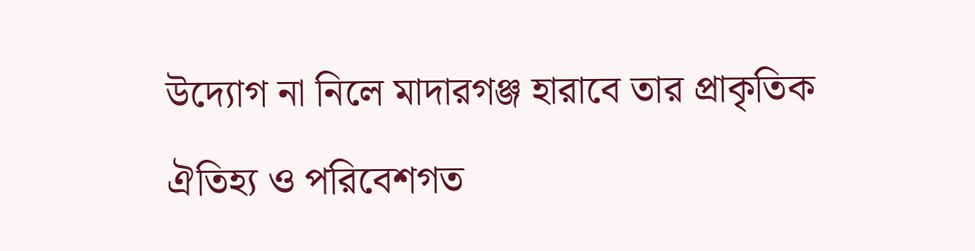উদ্যোগ না নিলে মাদারগঞ্জ হারাবে তার প্রাকৃতিক ঐতিহ্য ও পরিবেশগত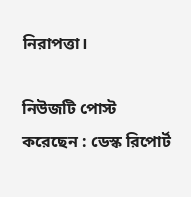নিরাপত্তা।

নিউজটি পোস্ট করেছেন : ডেস্ক রিপোর্ট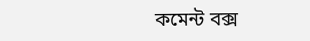কমেন্ট বক্স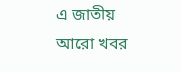এ জাতীয় আরো খবর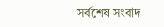সর্বশেষ সংবাদ